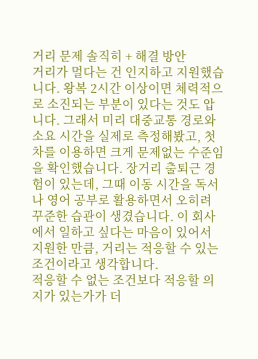거리 문제 솔직히 + 해결 방안
거리가 멀다는 건 인지하고 지원했습니다. 왕복 2시간 이상이면 체력적으로 소진되는 부분이 있다는 것도 압니다. 그래서 미리 대중교통 경로와 소요 시간을 실제로 측정해봤고, 첫차를 이용하면 크게 문제없는 수준임을 확인했습니다. 장거리 출퇴근 경험이 있는데, 그때 이동 시간을 독서나 영어 공부로 활용하면서 오히려 꾸준한 습관이 생겼습니다. 이 회사에서 일하고 싶다는 마음이 있어서 지원한 만큼, 거리는 적응할 수 있는 조건이라고 생각합니다.
적응할 수 없는 조건보다 적응할 의지가 있는가가 더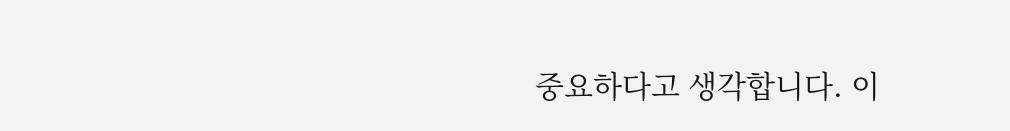중요하다고 생각합니다. 이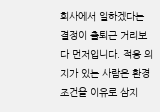회사에서 일하겠다는 결정이 출퇴근 거리보다 먼저입니다. 적응 의지가 있는 사람은 환경 조건을 이유로 삼지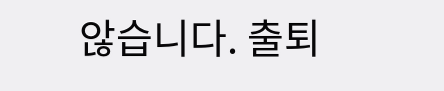않습니다. 출퇴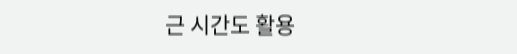근 시간도 활용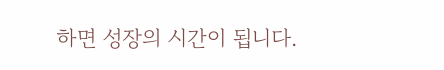하면 성장의 시간이 됩니다.